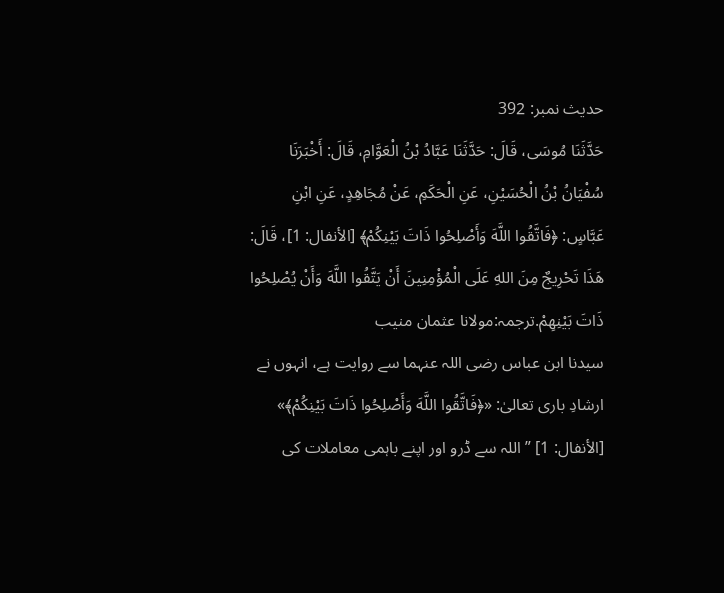حدیث نمبر: 392
حَدَّثَنَا مُوسَى، قَالَ: حَدَّثَنَا عَبَّادُ بْنُ الْعَوَّامِ، قَالَ: أَخْبَرَنَا سُفْيَانُ بْنُ الْحُسَيْنِ، عَنِ الْحَكَمِ، عَنْ مُجَاهِدٍ، عَنِ ابْنِ عَبَّاسٍ: ﴿فَاتَّقُوا اللَّهَ وَأَصْلِحُوا ذَاتَ بَيْنِكُمْ﴾ [الأنفال: 1]، قَالَ: هَذَا تَحْرِيجٌ مِنَ اللهِ عَلَى الْمُؤْمِنِينَ أَنْ يَتَّقُوا اللَّهَ وَأَنْ يُصْلِحُوا ذَاتَ بَيْنِهِمْ.ترجمہ:مولانا عثمان منیب
سیدنا ابن عباس رضی اللہ عنہما سے روایت ہے، انہوں نے ارشادِ باری تعالیٰ: «﴿فَاتَّقُوا اللَّهَ وَأَصْلِحُوا ذَاتَ بَيْنِكُمْ﴾» [الأنفال: 1] ”اللہ سے ڈرو اور اپنے باہمی معاملات کی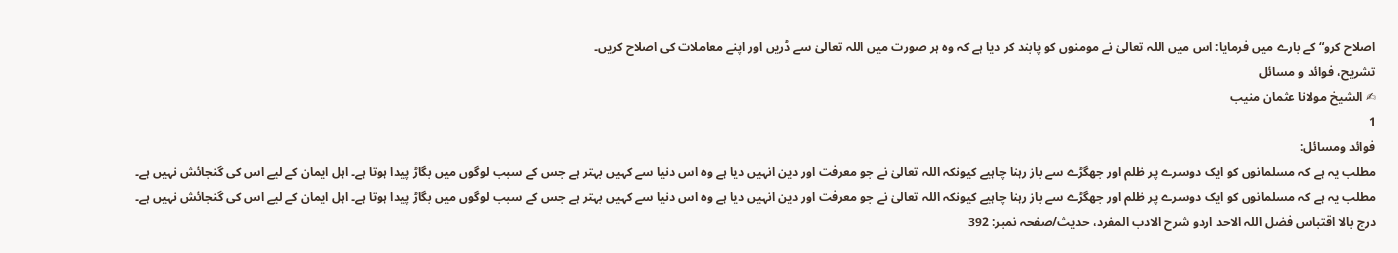اصلاح کرو“ کے بارے میں فرمایا: اس میں اللہ تعالیٰ نے مومنوں کو پابند کر دیا ہے کہ وہ ہر صورت میں اللہ تعالیٰ سے ڈریں اور اپنے معاملات کی اصلاح کریں۔
تشریح، فوائد و مسائل
✍ الشیخ مولانا عثمان منیب
1
فوائد ومسائل:
مطلب یہ ہے کہ مسلمانوں کو ایک دوسرے پر ظلم اور جھگڑے سے باز رہنا چاہیے کیونکہ اللہ تعالیٰ نے جو معرفت اور دین انہیں دیا ہے وہ اس دنیا سے کہیں بہتر ہے جس کے سبب لوگوں میں بگاڑ پیدا ہوتا ہے۔ اہل ایمان کے لیے اس کی گنجائش نہیں ہے۔
مطلب یہ ہے کہ مسلمانوں کو ایک دوسرے پر ظلم اور جھگڑے سے باز رہنا چاہیے کیونکہ اللہ تعالیٰ نے جو معرفت اور دین انہیں دیا ہے وہ اس دنیا سے کہیں بہتر ہے جس کے سبب لوگوں میں بگاڑ پیدا ہوتا ہے۔ اہل ایمان کے لیے اس کی گنجائش نہیں ہے۔
درج بالا اقتباس فضل اللہ الاحد اردو شرح الادب المفرد، حدیث/صفحہ نمبر: 392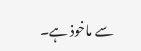سے ماخوذ ہے۔